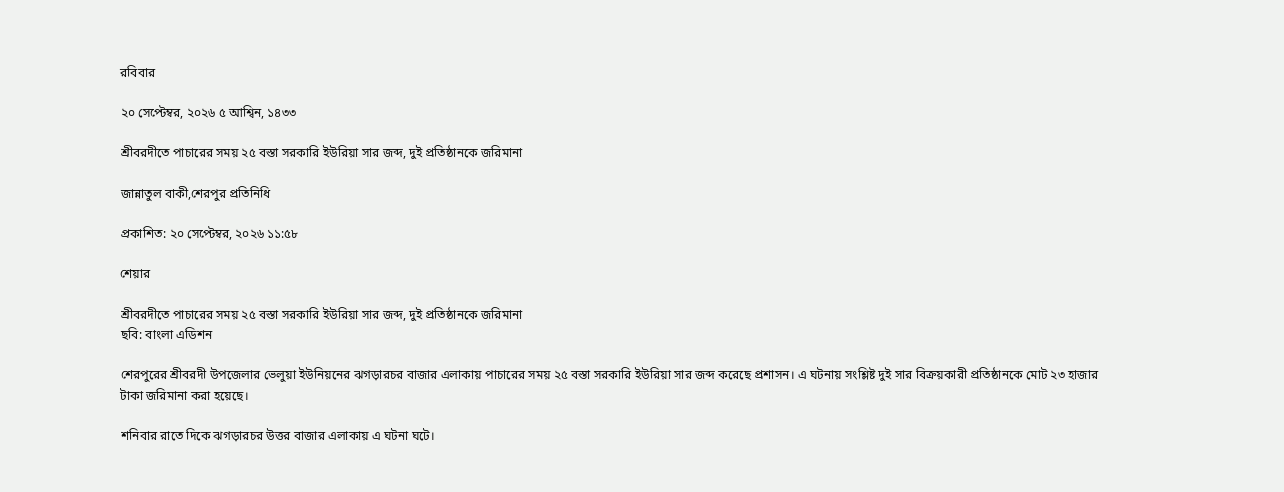রবিবার

২০ সেপ্টেম্বর, ২০২৬ ৫ আশ্বিন, ১৪৩৩

শ্রীবরদীতে পাচারের সময় ২৫ বস্তা সরকারি ইউরিয়া সার জব্দ, দুই প্রতিষ্ঠানকে জরিমানা

জান্নাতুল বাকী,শেরপুর প্রতিনিধি

প্রকাশিত: ২০ সেপ্টেম্বর, ২০২৬ ১১:৫৮

শেয়ার

শ্রীবরদীতে পাচারের সময় ২৫ বস্তা সরকারি ইউরিয়া সার জব্দ, দুই প্রতিষ্ঠানকে জরিমানা
ছবি: বাংলা এডিশন

শেরপুরের শ্রীবরদী উপজেলার ভেলুয়া ইউনিয়নের ঝগড়ারচর বাজার এলাকায় পাচারের সময় ২৫ বস্তা সরকারি ইউরিয়া সার জব্দ করেছে প্রশাসন। এ ঘটনায় সংশ্লিষ্ট দুই সার বিক্রয়কারী প্রতিষ্ঠানকে মোট ২৩ হাজার টাকা জরিমানা করা হয়েছে।

শনিবার রাতে দিকে ঝগড়ারচর উত্তর বাজার এলাকায় এ ঘটনা ঘটে।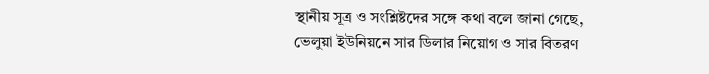স্থানীয় সূত্র ও সংশ্লিষ্টদের সঙ্গে কথা বলে জানা গেছে, ভেলুয়া ইউনিয়নে সার ডিলার নিয়োগ ও সার বিতরণ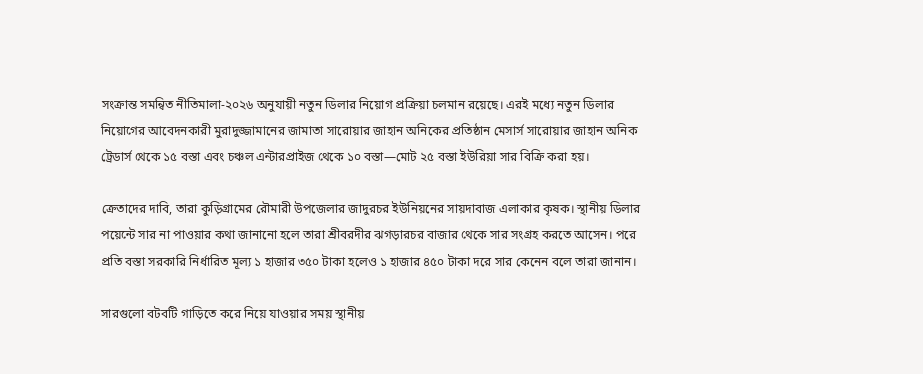সংক্রান্ত সমন্বিত নীতিমালা-২০২৬ অনুযায়ী নতুন ডিলার নিয়োগ প্রক্রিয়া চলমান রয়েছে। এরই মধ্যে নতুন ডিলার নিয়োগের আবেদনকারী মুরাদুজ্জামানের জামাতা সারোয়ার জাহান অনিকের প্রতিষ্ঠান মেসার্স সারোয়ার জাহান অনিক ট্রেডার্স থেকে ১৫ বস্তা এবং চঞ্চল এন্টারপ্রাইজ থেকে ১০ বস্তা—মোট ২৫ বস্তা ইউরিয়া সার বিক্রি করা হয়।

ক্রেতাদের দাবি, তারা কুড়িগ্রামের রৌমারী উপজেলার জাদুরচর ইউনিয়নের সায়দাবাজ এলাকার কৃষক। স্থানীয় ডিলার পয়েন্টে সার না পাওয়ার কথা জানানো হলে তারা শ্রীবরদীর ঝগড়ারচর বাজার থেকে সার সংগ্রহ করতে আসেন। পরে প্রতি বস্তা সরকারি নির্ধারিত মূল্য ১ হাজার ৩৫০ টাকা হলেও ১ হাজার ৪৫০ টাকা দরে সার কেনেন বলে তারা জানান।

সারগুলো বটবটি গাড়িতে করে নিয়ে যাওয়ার সময় স্থানীয়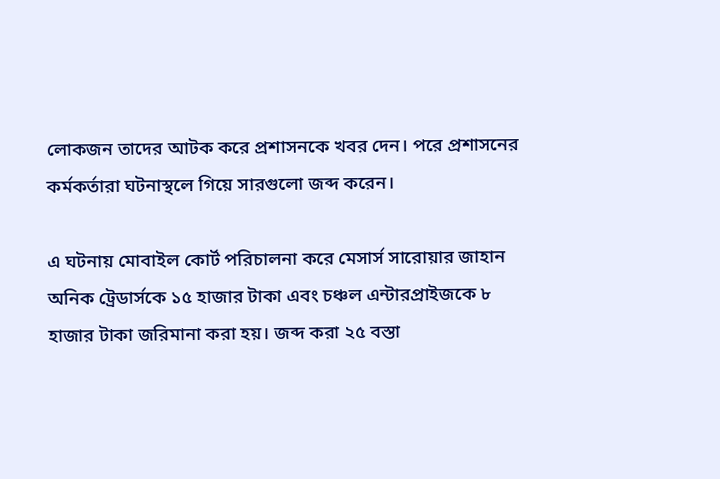লোকজন তাদের আটক করে প্রশাসনকে খবর দেন। পরে প্রশাসনের কর্মকর্তারা ঘটনাস্থলে গিয়ে সারগুলো জব্দ করেন।

এ ঘটনায় মোবাইল কোর্ট পরিচালনা করে মেসার্স সারোয়ার জাহান অনিক ট্রেডার্সকে ১৫ হাজার টাকা এবং চঞ্চল এন্টারপ্রাইজকে ৮ হাজার টাকা জরিমানা করা হয়। জব্দ করা ২৫ বস্তা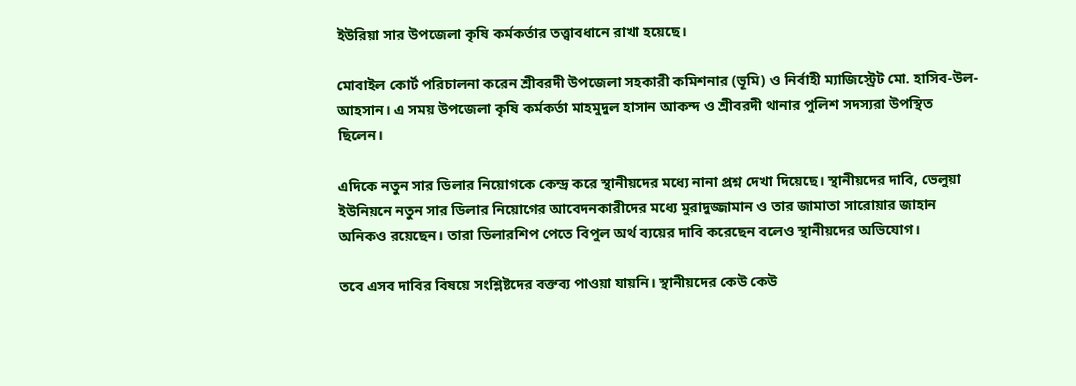ইউরিয়া সার উপজেলা কৃষি কর্মকর্তার তত্ত্বাবধানে রাখা হয়েছে।

মোবাইল কোর্ট পরিচালনা করেন শ্রীবরদী উপজেলা সহকারী কমিশনার (ভূমি) ও নির্বাহী ম্যাজিস্ট্রেট মো. হাসিব-উল-আহসান। এ সময় উপজেলা কৃষি কর্মকর্তা মাহমুদুল হাসান আকন্দ ও শ্রীবরদী থানার পুলিশ সদস্যরা উপস্থিত ছিলেন।

এদিকে নতুন সার ডিলার নিয়োগকে কেন্দ্র করে স্থানীয়দের মধ্যে নানা প্রশ্ন দেখা দিয়েছে। স্থানীয়দের দাবি, ভেলুয়া ইউনিয়নে নতুন সার ডিলার নিয়োগের আবেদনকারীদের মধ্যে মুরাদুজ্জামান ও তার জামাতা সারোয়ার জাহান অনিকও রয়েছেন। তারা ডিলারশিপ পেতে বিপুল অর্থ ব্যয়ের দাবি করেছেন বলেও স্থানীয়দের অভিযোগ।

তবে এসব দাবির বিষয়ে সংশ্লিষ্টদের বক্তব্য পাওয়া যায়নি। স্থানীয়দের কেউ কেউ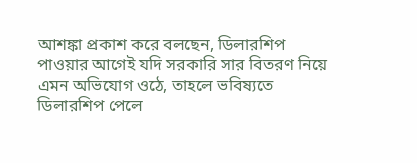আশঙ্কা প্রকাশ করে বলছেন, ডিলারশিপ পাওয়ার আগেই যদি সরকারি সার বিতরণ নিয়ে এমন অভিযোগ ওঠে, তাহলে ভবিষ্যতে ডিলারশিপ পেলে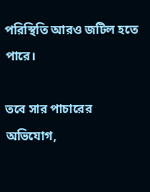পরিস্থিতি আরও জটিল হতে পারে।

তবে সার পাচারের অভিযোগ,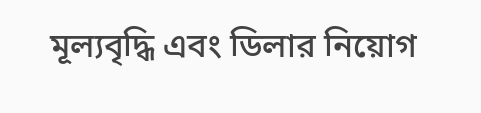মূল্যবৃদ্ধি এবং ডিলার নিয়োগ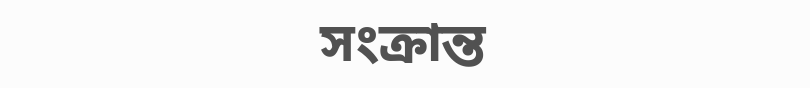সংক্রান্ত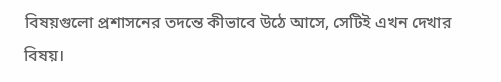বিষয়গুলো প্রশাসনের তদন্তে কীভাবে উঠে আসে, সেটিই এখন দেখার বিষয়।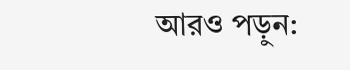আরও পড়ুন: